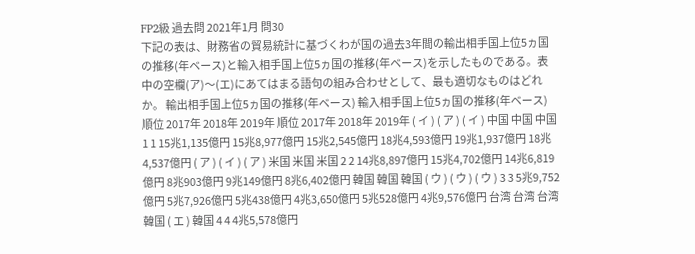FP2級 過去問 2021年1月 問30
下記の表は、財務省の貿易統計に基づくわが国の過去3年間の輸出相手国上位5ヵ国の推移(年ベース)と輸入相手国上位5ヵ国の推移(年ベース)を示したものである。表中の空欄(ア)〜(エ)にあてはまる語句の組み合わせとして、最も適切なものはどれか。 輸出相手国上位5ヵ国の推移(年ベース) 輸入相手国上位5ヵ国の推移(年ベース) 順位 2017年 2018年 2019年 順位 2017年 2018年 2019年 ( イ ) ( ア ) ( イ ) 中国 中国 中国 1 1 15兆1,135億円 15兆8,977億円 15兆2,545億円 18兆4,593億円 19兆1,937億円 18兆4,537億円 ( ア ) ( イ ) ( ア ) 米国 米国 米国 2 2 14兆8,897億円 15兆4,702億円 14兆6,819億円 8兆903億円 9兆149億円 8兆6,402億円 韓国 韓国 韓国 ( ウ ) ( ウ ) ( ウ ) 3 3 5兆9,752億円 5兆7,926億円 5兆438億円 4兆3,650億円 5兆528億円 4兆9,576億円 台湾 台湾 台湾 韓国 ( エ ) 韓国 4 4 4兆5,578億円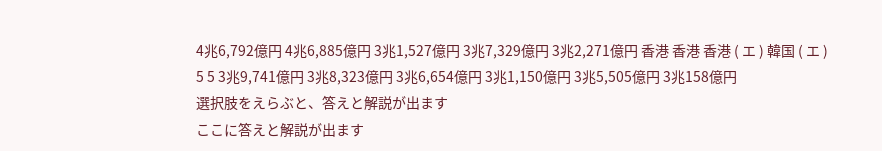4兆6,792億円 4兆6,885億円 3兆1,527億円 3兆7,329億円 3兆2,271億円 香港 香港 香港 ( エ ) 韓国 ( エ ) 5 5 3兆9,741億円 3兆8,323億円 3兆6,654億円 3兆1,150億円 3兆5,505億円 3兆158億円
選択肢をえらぶと、答えと解説が出ます
ここに答えと解説が出ます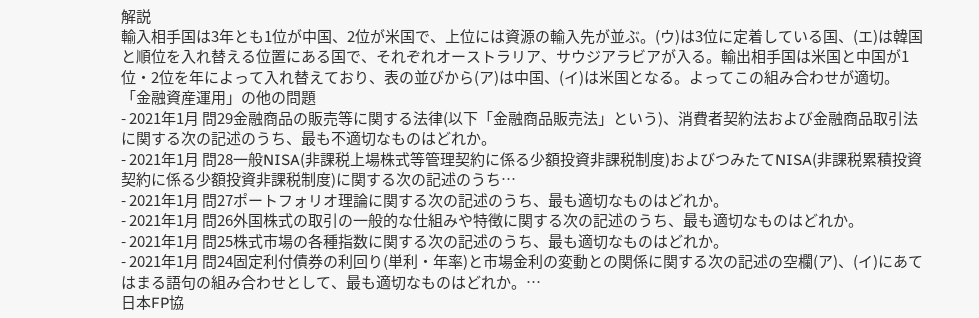解説
輸入相手国は3年とも1位が中国、2位が米国で、上位には資源の輸入先が並ぶ。(ウ)は3位に定着している国、(エ)は韓国と順位を入れ替える位置にある国で、それぞれオーストラリア、サウジアラビアが入る。輸出相手国は米国と中国が1位・2位を年によって入れ替えており、表の並びから(ア)は中国、(イ)は米国となる。よってこの組み合わせが適切。
「金融資産運用」の他の問題
- 2021年1月 問29金融商品の販売等に関する法律(以下「金融商品販売法」という)、消費者契約法および金融商品取引法に関する次の記述のうち、最も不適切なものはどれか。
- 2021年1月 問28一般NISA(非課税上場株式等管理契約に係る少額投資非課税制度)およびつみたてNISA(非課税累積投資契約に係る少額投資非課税制度)に関する次の記述のうち…
- 2021年1月 問27ポートフォリオ理論に関する次の記述のうち、最も適切なものはどれか。
- 2021年1月 問26外国株式の取引の一般的な仕組みや特徴に関する次の記述のうち、最も適切なものはどれか。
- 2021年1月 問25株式市場の各種指数に関する次の記述のうち、最も適切なものはどれか。
- 2021年1月 問24固定利付債券の利回り(単利・年率)と市場金利の変動との関係に関する次の記述の空欄(ア)、(イ)にあてはまる語句の組み合わせとして、最も適切なものはどれか。…
日本FP協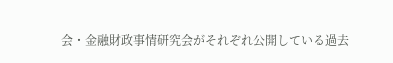会・金融財政事情研究会がそれぞれ公開している過去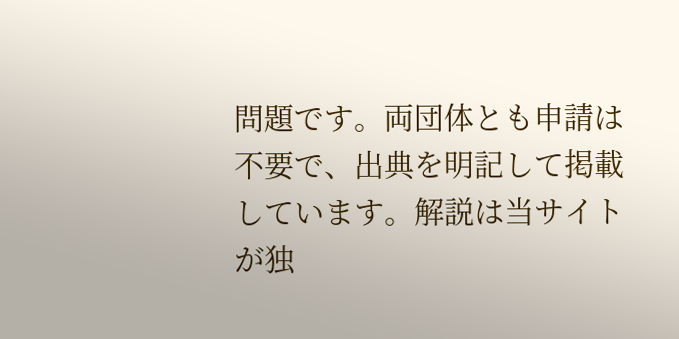問題です。両団体とも申請は不要で、出典を明記して掲載しています。解説は当サイトが独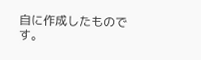自に作成したものです。